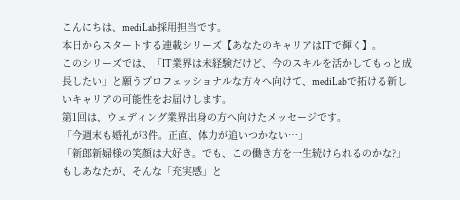こんにちは、mediLab採用担当です。
本日からスタートする連載シリーズ【あなたのキャリアはITで輝く】。
このシリーズでは、「IT業界は未経験だけど、今のスキルを活かしてもっと成長したい」と願うプロフェッショナルな方々へ向けて、mediLabで拓ける新しいキャリアの可能性をお届けします。
第1回は、ウェディング業界出身の方へ向けたメッセージです。
「今週末も婚礼が3件。正直、体力が追いつかない…」
「新郎新婦様の笑顔は大好き。でも、この働き方を一生続けられるのかな?」
もしあなたが、そんな「充実感」と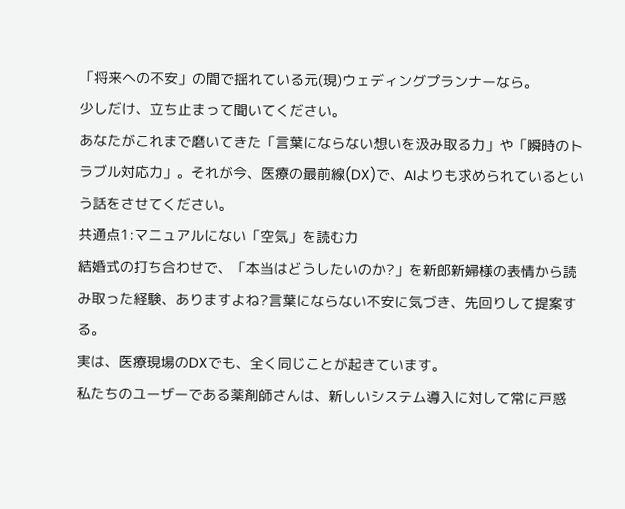「将来への不安」の間で揺れている元(現)ウェディングプランナーなら。
少しだけ、立ち止まって聞いてください。
あなたがこれまで磨いてきた「言葉にならない想いを汲み取る力」や「瞬時のトラブル対応力」。それが今、医療の最前線(DX)で、AIよりも求められているという話をさせてください。
共通点1:マニュアルにない「空気」を読む力
結婚式の打ち合わせで、「本当はどうしたいのか?」を新郎新婦様の表情から読み取った経験、ありますよね?言葉にならない不安に気づき、先回りして提案する。
実は、医療現場のDXでも、全く同じことが起きています。
私たちのユーザーである薬剤師さんは、新しいシステム導入に対して常に戸惑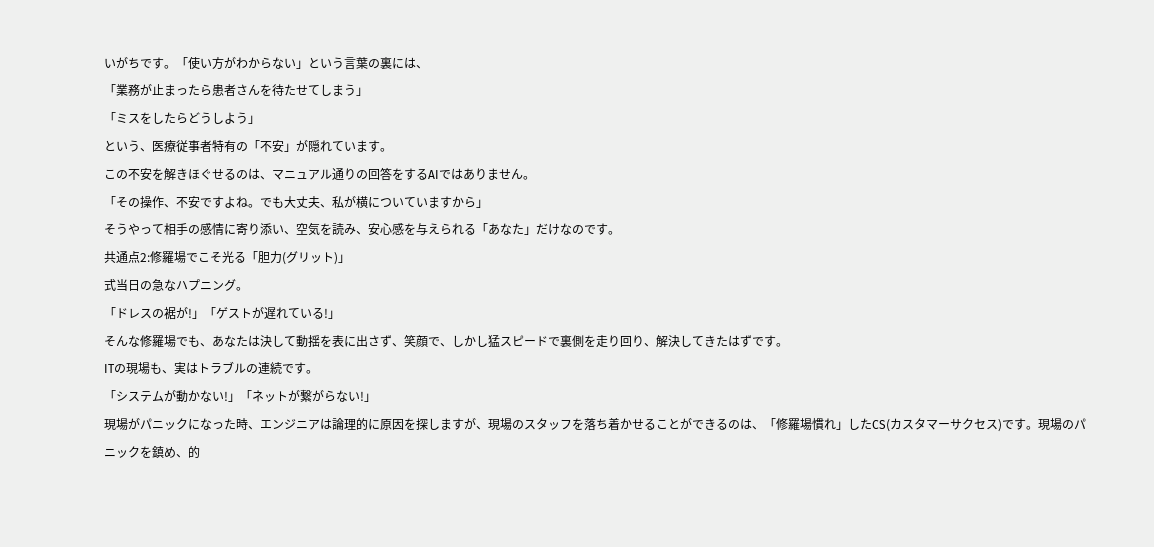いがちです。「使い方がわからない」という言葉の裏には、
「業務が止まったら患者さんを待たせてしまう」
「ミスをしたらどうしよう」
という、医療従事者特有の「不安」が隠れています。
この不安を解きほぐせるのは、マニュアル通りの回答をするAIではありません。
「その操作、不安ですよね。でも大丈夫、私が横についていますから」
そうやって相手の感情に寄り添い、空気を読み、安心感を与えられる「あなた」だけなのです。
共通点2:修羅場でこそ光る「胆力(グリット)」
式当日の急なハプニング。
「ドレスの裾が!」「ゲストが遅れている!」
そんな修羅場でも、あなたは決して動揺を表に出さず、笑顔で、しかし猛スピードで裏側を走り回り、解決してきたはずです。
ITの現場も、実はトラブルの連続です。
「システムが動かない!」「ネットが繋がらない!」
現場がパニックになった時、エンジニアは論理的に原因を探しますが、現場のスタッフを落ち着かせることができるのは、「修羅場慣れ」したCS(カスタマーサクセス)です。現場のパニックを鎮め、的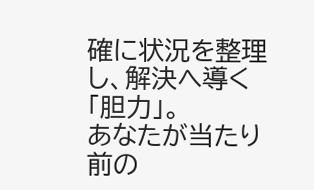確に状況を整理し、解決へ導く「胆力」。
あなたが当たり前の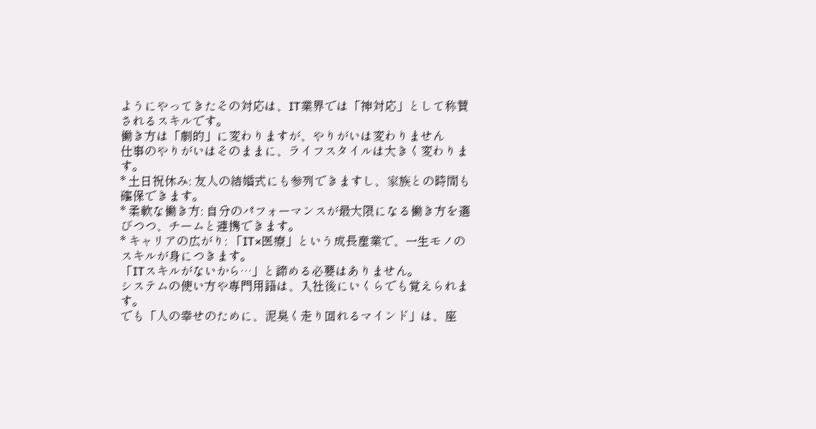ようにやってきたその対応は、IT業界では「神対応」として称賛されるスキルです。
働き方は「劇的」に変わりますが、やりがいは変わりません
仕事のやりがいはそのままに、ライフスタイルは大きく変わります。
* 土日祝休み: 友人の結婚式にも参列できますし、家族との時間も確保できます。
* 柔軟な働き方: 自分のパフォーマンスが最大限になる働き方を選びつつ、チームと連携できます。
* キャリアの広がり: 「IT×医療」という成長産業で、一生モノのスキルが身につきます。
「ITスキルがないから…」と諦める必要はありません。
システムの使い方や専門用語は、入社後にいくらでも覚えられます。
でも「人の幸せのために、泥臭く走り回れるマインド」は、座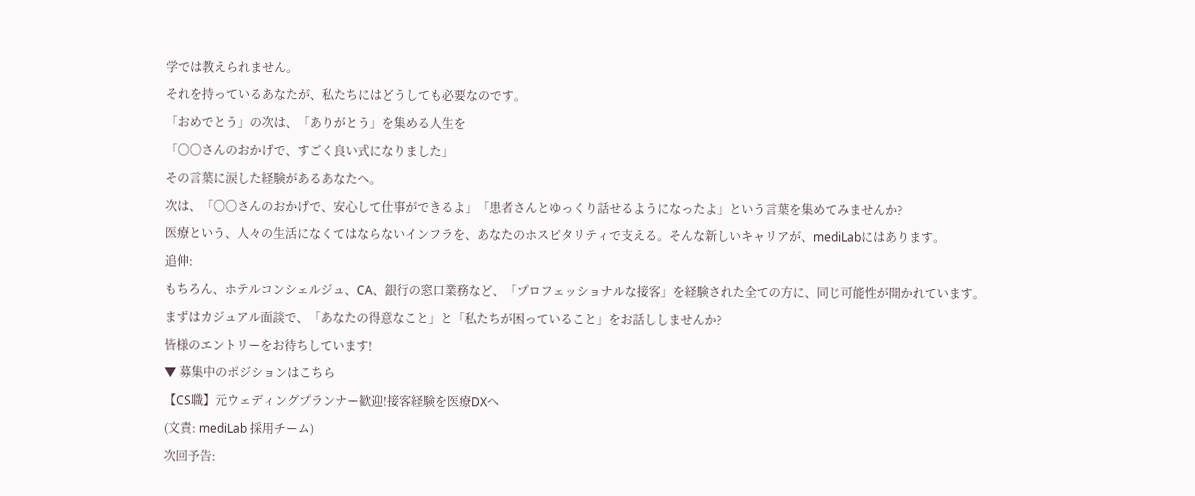学では教えられません。
それを持っているあなたが、私たちにはどうしても必要なのです。
「おめでとう」の次は、「ありがとう」を集める人生を
「〇〇さんのおかげで、すごく良い式になりました」
その言葉に涙した経験があるあなたへ。
次は、「〇〇さんのおかげで、安心して仕事ができるよ」「患者さんとゆっくり話せるようになったよ」という言葉を集めてみませんか?
医療という、人々の生活になくてはならないインフラを、あなたのホスピタリティで支える。そんな新しいキャリアが、mediLabにはあります。
追伸:
もちろん、ホテルコンシェルジュ、CA、銀行の窓口業務など、「プロフェッショナルな接客」を経験された全ての方に、同じ可能性が開かれています。
まずはカジュアル面談で、「あなたの得意なこと」と「私たちが困っていること」をお話ししませんか?
皆様のエントリーをお待ちしています!
▼ 募集中のポジションはこちら
【CS職】元ウェディングプランナー歓迎!接客経験を医療DXへ
(文責: mediLab 採用チーム)
次回予告: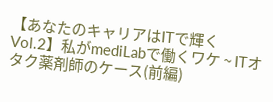【あなたのキャリアはITで輝く Vol.2】私がmediLabで働くワケ ~ ITオタク薬剤師のケース(前編)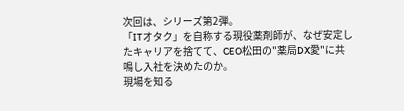次回は、シリーズ第2弾。
「ITオタク」を自称する現役薬剤師が、なぜ安定したキャリアを捨てて、CEO松田の"薬局DX愛"に共鳴し入社を決めたのか。
現場を知る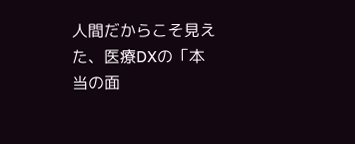人間だからこそ見えた、医療DXの「本当の面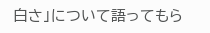白さ」について語ってもら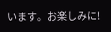います。お楽しみに!